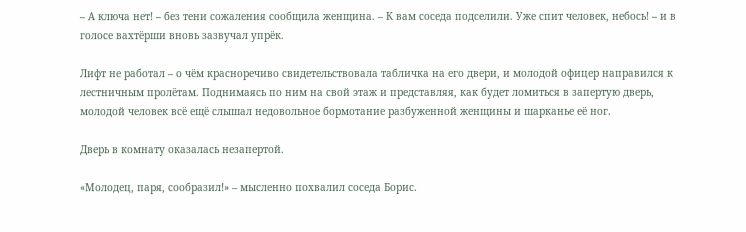– А ключа нет! – без тени сожаления сообщила женщина. – К вам соседа подселили. Уже спит человек, небось! – и в голосе вахтёрши вновь зазвучал упрёк.

Лифт не работал – о чём красноречиво свидетельствовала табличка на его двери, и молодой офицер направился к лестничным пролётам. Поднимаясь по ним на свой этаж и представляя, как будет ломиться в запертую дверь, молодой человек всё ещё слышал недовольное бормотание разбуженной женщины и шарканье её ног.

Дверь в комнату оказалась незапертой.

«Молодец, паря, сообразил!» – мысленно похвалил соседа Борис.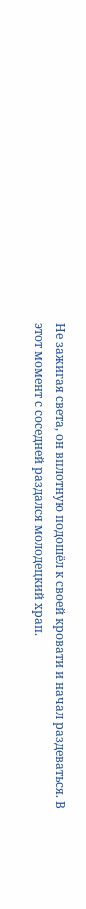Не зажигая света, он вплотную подошёл к своей кровати и начал раздеваться. В этот момент с соседней раздался молодецкий храп.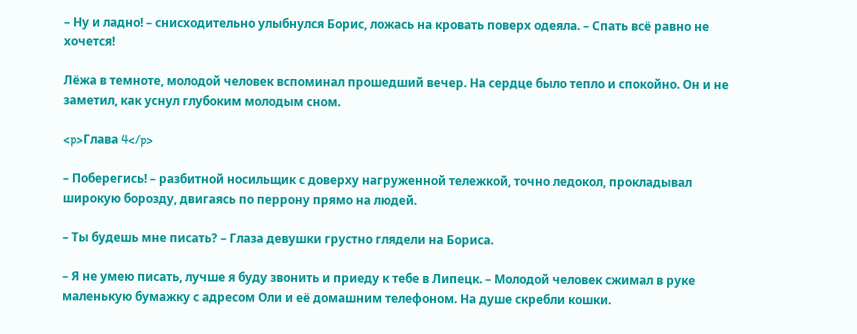– Ну и ладно! – снисходительно улыбнулся Борис, ложась на кровать поверх одеяла. – Спать всё равно не хочется!

Лёжа в темноте, молодой человек вспоминал прошедший вечер. На сердце было тепло и спокойно. Он и не заметил, как уснул глубоким молодым сном.

<p>Глава 4</p>

– Поберегись! – разбитной носильщик с доверху нагруженной тележкой, точно ледокол, прокладывал широкую борозду, двигаясь по перрону прямо на людей.

– Ты будешь мне писать? – Глаза девушки грустно глядели на Бориса.

– Я не умею писать, лучше я буду звонить и приеду к тебе в Липецк. – Молодой человек сжимал в руке маленькую бумажку с адресом Оли и её домашним телефоном. На душе скребли кошки.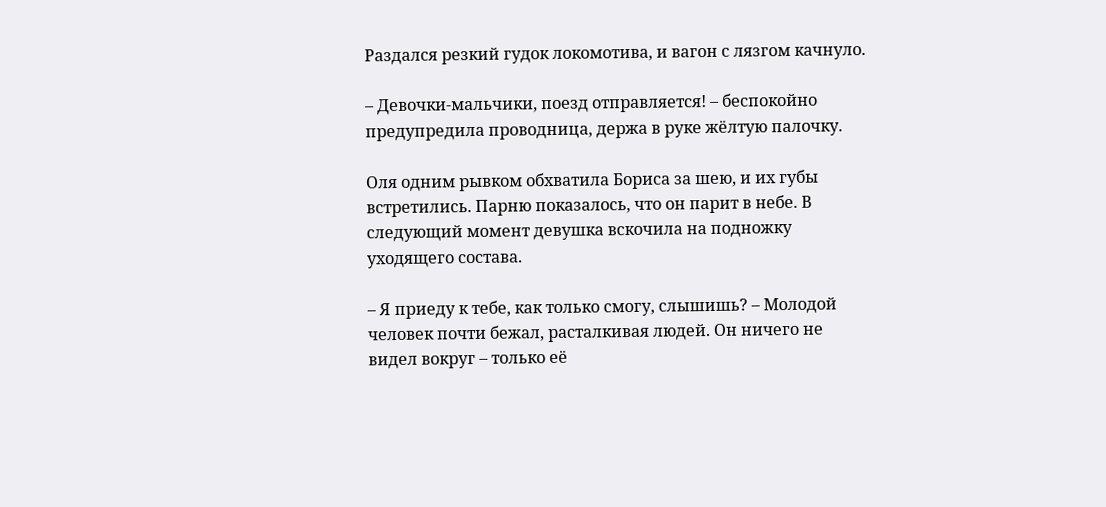Раздался резкий гудок локомотива, и вагон с лязгом качнуло.

– Девочки-мальчики, поезд отправляется! – беспокойно предупредила проводница, держа в руке жёлтую палочку.

Оля одним рывком обхватила Бориса за шею, и их губы встретились. Парню показалось, что он парит в небе. В следующий момент девушка вскочила на подножку уходящего состава.

– Я приеду к тебе, как только смогу, слышишь? – Молодой человек почти бежал, расталкивая людей. Он ничего не видел вокруг – только её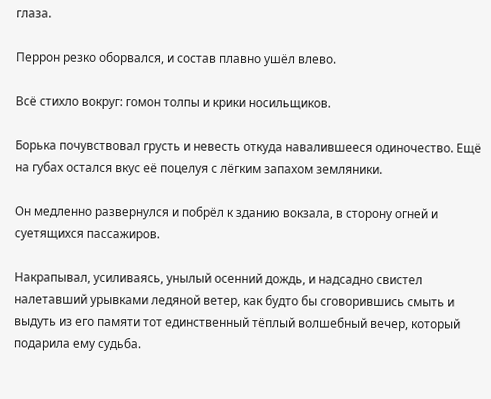глаза.

Перрон резко оборвался, и состав плавно ушёл влево.

Всё стихло вокруг: гомон толпы и крики носильщиков.

Борька почувствовал грусть и невесть откуда навалившееся одиночество. Ещё на губах остался вкус её поцелуя с лёгким запахом земляники.

Он медленно развернулся и побрёл к зданию вокзала, в сторону огней и суетящихся пассажиров.

Накрапывал, усиливаясь, унылый осенний дождь, и надсадно свистел налетавший урывками ледяной ветер, как будто бы сговорившись смыть и выдуть из его памяти тот единственный тёплый волшебный вечер, который подарила ему судьба.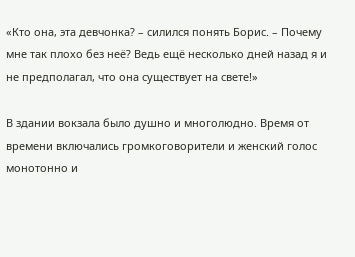«Кто она, эта девчонка? – силился понять Борис. – Почему мне так плохо без неё? Ведь ещё несколько дней назад я и не предполагал, что она существует на свете!»

В здании вокзала было душно и многолюдно. Время от времени включались громкоговорители и женский голос монотонно и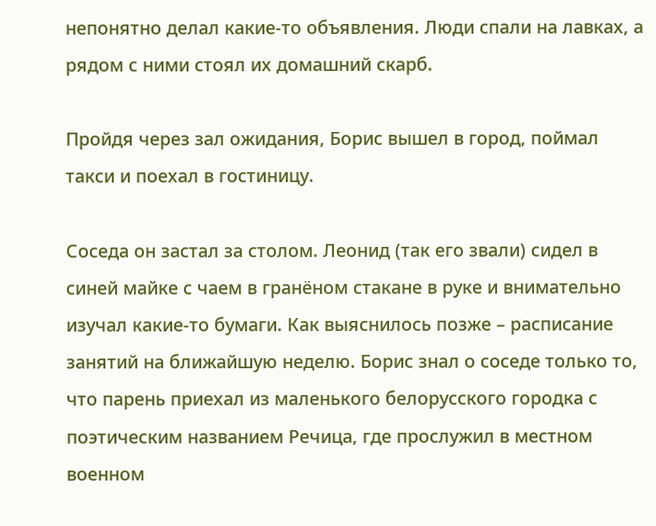непонятно делал какие-то объявления. Люди спали на лавках, а рядом с ними стоял их домашний скарб.

Пройдя через зал ожидания, Борис вышел в город, поймал такси и поехал в гостиницу.

Соседа он застал за столом. Леонид (так его звали) сидел в синей майке с чаем в гранёном стакане в руке и внимательно изучал какие-то бумаги. Как выяснилось позже – расписание занятий на ближайшую неделю. Борис знал о соседе только то, что парень приехал из маленького белорусского городка с поэтическим названием Речица, где прослужил в местном военном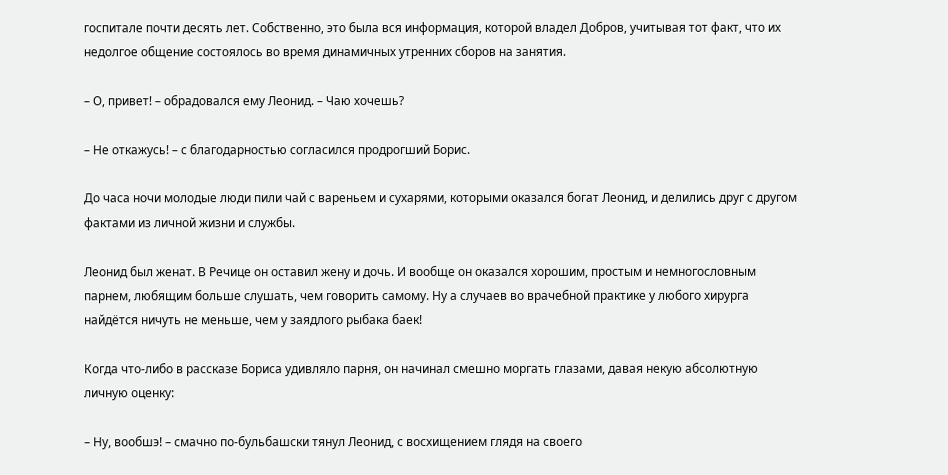госпитале почти десять лет. Собственно, это была вся информация, которой владел Добров, учитывая тот факт, что их недолгое общение состоялось во время динамичных утренних сборов на занятия.

– О, привет! – обрадовался ему Леонид. – Чаю хочешь?

– Не откажусь! – с благодарностью согласился продрогший Борис.

До часа ночи молодые люди пили чай с вареньем и сухарями, которыми оказался богат Леонид, и делились друг с другом фактами из личной жизни и службы.

Леонид был женат. В Речице он оставил жену и дочь. И вообще он оказался хорошим, простым и немногословным парнем, любящим больше слушать, чем говорить самому. Ну а случаев во врачебной практике у любого хирурга найдётся ничуть не меньше, чем у заядлого рыбака баек!

Когда что-либо в рассказе Бориса удивляло парня, он начинал смешно моргать глазами, давая некую абсолютную личную оценку:

– Ну, вообшэ! – смачно по-бульбашски тянул Леонид, с восхищением глядя на своего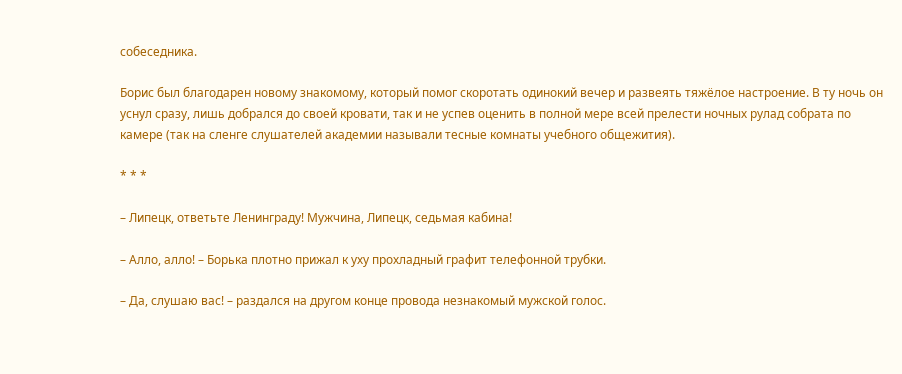собеседника.

Борис был благодарен новому знакомому, который помог скоротать одинокий вечер и развеять тяжёлое настроение. В ту ночь он уснул сразу, лишь добрался до своей кровати, так и не успев оценить в полной мере всей прелести ночных рулад собрата по камере (так на сленге слушателей академии называли тесные комнаты учебного общежития).

* * *

– Липецк, ответьте Ленинграду! Мужчина, Липецк, седьмая кабина!

– Алло, алло! – Борька плотно прижал к уху прохладный графит телефонной трубки.

– Да, слушаю вас! – раздался на другом конце провода незнакомый мужской голос.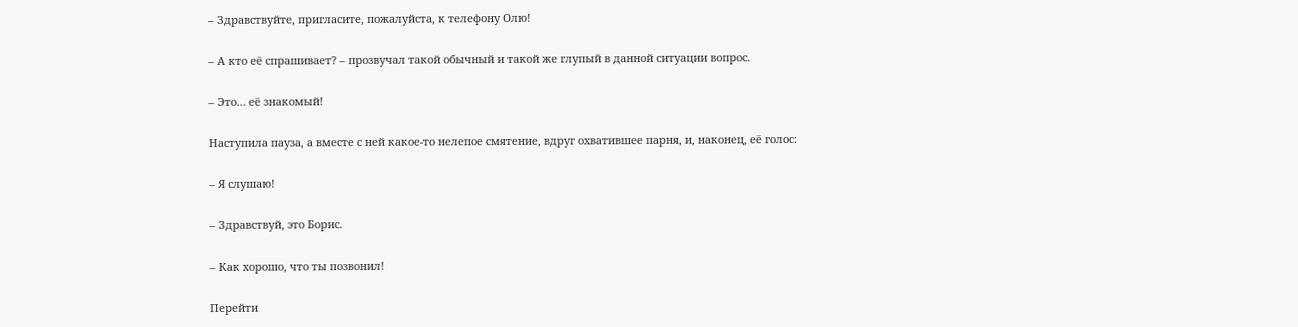– Здравствуйте, пригласите, пожалуйста, к телефону Олю!

– А кто её спрашивает? – прозвучал такой обычный и такой же глупый в данной ситуации вопрос.

– Это… её знакомый!

Наступила пауза, а вместе с ней какое-то нелепое смятение, вдруг охватившее парня, и, наконец, её голос:

– Я слушаю!

– Здравствуй, это Борис.

– Как хорошо, что ты позвонил!

Перейти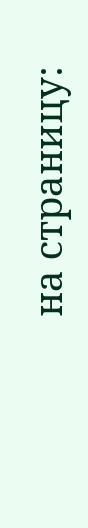на страницу: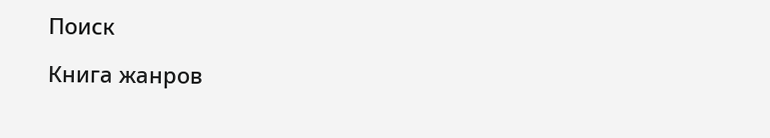Поиск

Книга жанров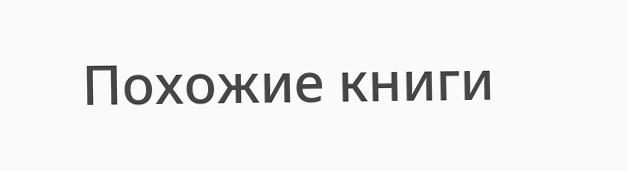Похожие книги